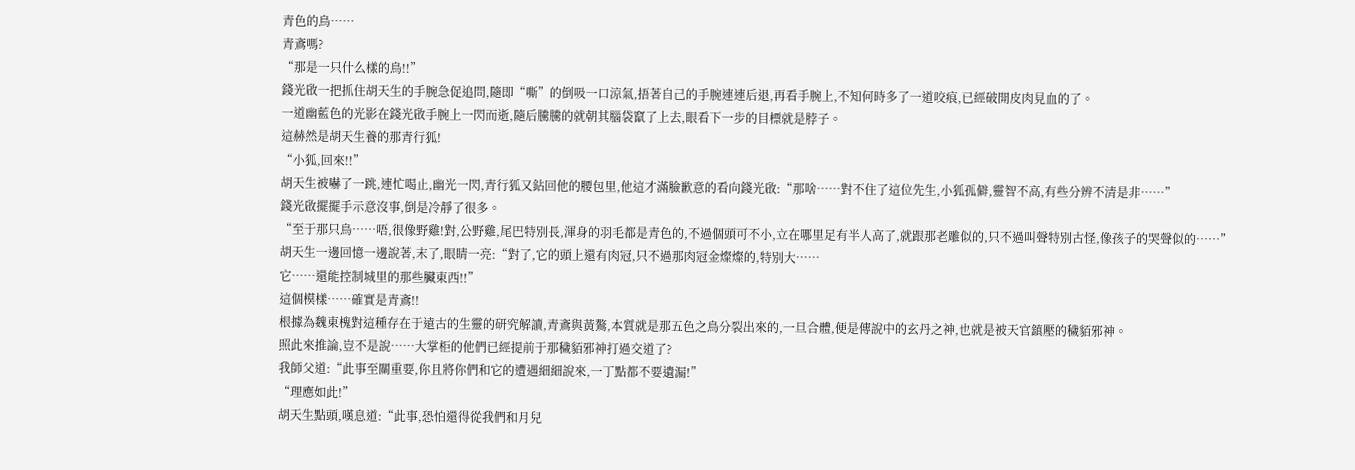青色的鳥……
青鴍嗎?
“那是一只什么樣的鳥!!”
錢光啟一把抓住胡天生的手腕急促追問,隨即“嘶”的倒吸一口涼氣,捂著自己的手腕連連后退,再看手腕上,不知何時多了一道咬痕,已經破開皮肉見血的了。
一道幽藍色的光影在錢光啟手腕上一閃而逝,隨后騰騰的就朝其腦袋竄了上去,眼看下一步的目標就是脖子。
這赫然是胡天生養的那青行狐!
“小狐,回來!!”
胡天生被嚇了一跳,連忙喝止,幽光一閃,青行狐又鉆回他的腰包里,他這才滿臉歉意的看向錢光啟:“那啥……對不住了這位先生,小狐孤僻,靈智不高,有些分辨不清是非……”
錢光啟擺擺手示意沒事,倒是冷靜了很多。
“至于那只鳥……唔,很像野雞!對,公野雞,尾巴特別長,渾身的羽毛都是青色的,不過個頭可不小,立在哪里足有半人高了,就跟那老雕似的,只不過叫聲特別古怪,像孩子的哭聲似的……”
胡天生一邊回憶一邊說著,末了,眼睛一亮:“對了,它的頭上還有肉冠,只不過那肉冠金燦燦的,特別大……
它……還能控制城里的那些臟東西!!”
這個模樣……確實是青鴍!!
根據為魏東槐對這種存在于遠古的生靈的研究解讀,青鴍與黃鷔,本質就是那五色之鳥分裂出來的,一旦合體,便是傳說中的玄丹之神,也就是被天官鎮壓的穢貊邪神。
照此來推論,豈不是說……大掌柜的他們已經提前于那穢貊邪神打過交道了?
我師父道:“此事至關重要,你且將你們和它的遭遇細細說來,一丁點都不要遺漏!”
“理應如此!”
胡天生點頭,嘆息道:“此事,恐怕還得從我們和月兒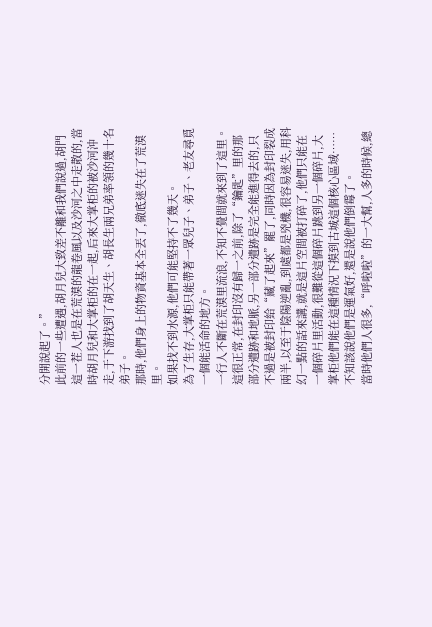分開說起了。”
此前的一些遭遇,胡月兒大致差不離和我們說過,胡門這一茬人也是在荒漠的龍卷風以及沙河之中走散的,當時胡月兒和大掌柜的在一起,后來大掌柜的被沙河沖走,于下游找到了胡天生、胡長生兩兄弟率領的幾十名弟子。
那時,他們身上的物資基本全丟了,徹底迷失在了荒漠里。
如果找不到水源,他們可能堅持不了幾天。
為了生存,大掌柜只能帶著一眾兒子、弟子、老友尋覓一個能活命的地方。
一行人不斷在荒漠里流浪,不知不覺間就來到了這里。
這很正常,在封印沒有歸一之前,除了“鑰匙”里的那部分遺跡和地脈,另一部分遺跡是完全能進得去的,只不過是被封印給“藏了起來”罷了,同時因為封印裂成兩半,以至于陰陽逆亂,到處都是兇機,很容易迷失,用科幻一點的話來講,就是這片空間被打碎了,他們只能在一個碎片里活動,很難從這個碎片跳到另一個碎片,大掌柜他們能在這種情況下摸到古城這個核心區域……不知該說他們是運氣好,還是說他們倒霉了。
當時他們人很多,“呼啦啦”的一大幫,人多的時候,總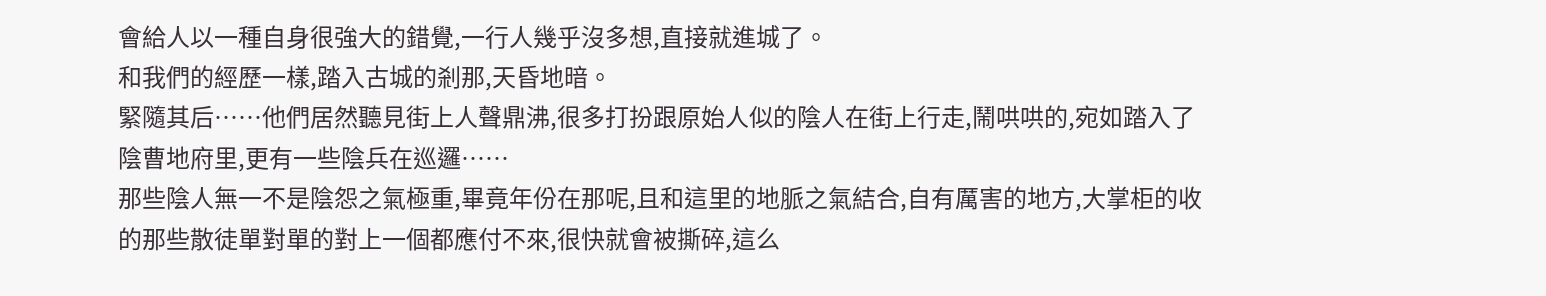會給人以一種自身很強大的錯覺,一行人幾乎沒多想,直接就進城了。
和我們的經歷一樣,踏入古城的剎那,天昏地暗。
緊隨其后……他們居然聽見街上人聲鼎沸,很多打扮跟原始人似的陰人在街上行走,鬧哄哄的,宛如踏入了陰曹地府里,更有一些陰兵在巡邏……
那些陰人無一不是陰怨之氣極重,畢竟年份在那呢,且和這里的地脈之氣結合,自有厲害的地方,大掌柜的收的那些散徒單對單的對上一個都應付不來,很快就會被撕碎,這么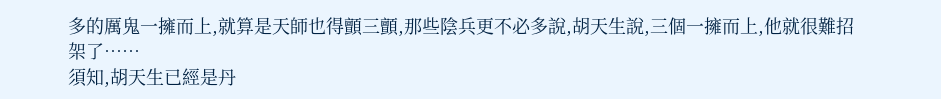多的厲鬼一擁而上,就算是天師也得顫三顫,那些陰兵更不必多說,胡天生說,三個一擁而上,他就很難招架了……
須知,胡天生已經是丹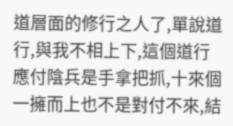道層面的修行之人了,單說道行,與我不相上下,這個道行應付陰兵是手拿把抓,十來個一擁而上也不是對付不來,結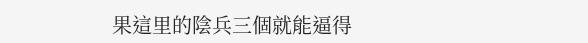果這里的陰兵三個就能逼得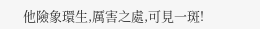他險象環生,厲害之處,可見一斑!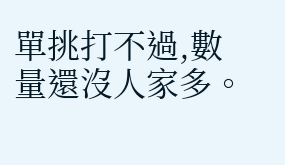單挑打不過,數量還沒人家多。